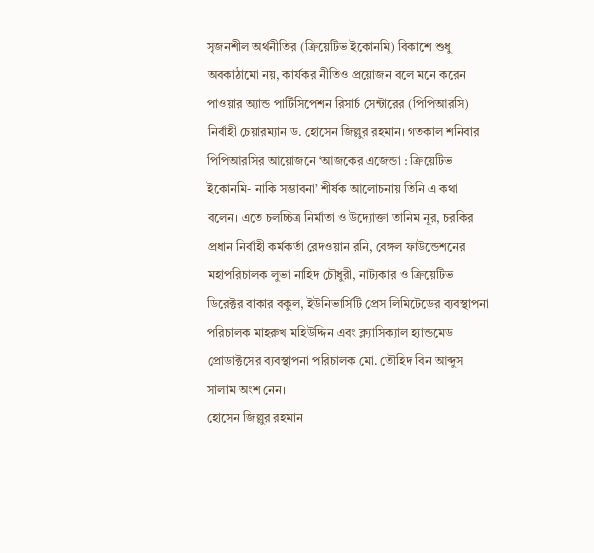সৃজনশীল অর্থনীতির (ক্রিয়েটিভ ইকোনমি) বিকাশে শুধু অবকাঠামো নয়, কার্যকর নীতিও প্রয়োজন বলে মনে করেন পাওয়ার অ্যান্ড পার্টিসিপেশন রিসার্চ সেন্টারের (পিপিআরসি) নির্বাহী চেয়ারম্যান ড. হোসেন জিল্লুর রহমান। গতকাল শনিবার পিপিআরসির আয়োজনে ‘আজকের এজেন্ডা : ক্রিয়েটিভ ইকোনমি- নাকি সম্ভাবনা’ শীর্ষক আলোচনায় তিনি এ কথা বলেন। এতে চলচ্চিত্র নির্মাতা ও উদ্যোক্তা তানিম নূর, চরকির প্রধান নির্বাহী কর্মকর্তা রেদওয়ান রনি, বেঙ্গল ফাউন্ডেশনের মহাপরিচালক লুভা নাহিদ চৌধুরী, নাট্যকার ও ক্রিয়েটিভ ডিরেক্টর বাকার বকুল, ইউনিভার্সিটি প্রেস লিমিটেডের ব্যবস্থাপনা পরিচালক মাহরুখ মহিউদ্দিন এবং ক্ল্যাসিক্যাল হ্যান্ডমেড প্রোডাক্টসের ব্যবস্থাপনা পরিচালক মো. তৌহিদ বিন আব্দুস সালাম অংশ নেন।
হোসেন জিল্লুর রহমান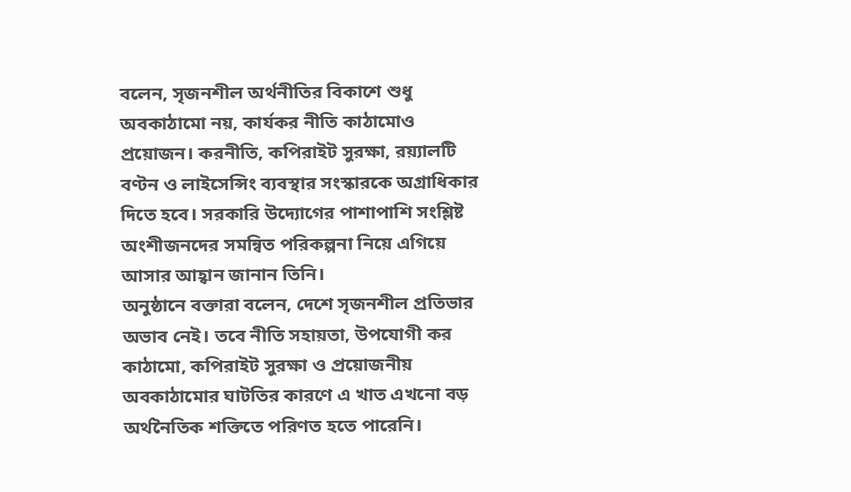বলেন, সৃজনশীল অর্থনীতির বিকাশে শুধু অবকাঠামো নয়, কার্যকর নীতি কাঠামোও প্রয়োজন। করনীতি, কপিরাইট সুরক্ষা, রয়্যালটি বণ্টন ও লাইসেন্সিং ব্যবস্থার সংস্কারকে অগ্রাধিকার দিতে হবে। সরকারি উদ্যোগের পাশাপাশি সংশ্লিষ্ট অংশীজনদের সমন্বিত পরিকল্পনা নিয়ে এগিয়ে আসার আহ্বান জানান তিনি।
অনুষ্ঠানে বক্তারা বলেন, দেশে সৃজনশীল প্রতিভার অভাব নেই। তবে নীতি সহায়তা, উপযোগী কর কাঠামো, কপিরাইট সুরক্ষা ও প্রয়োজনীয় অবকাঠামোর ঘাটতির কারণে এ খাত এখনো বড় অর্থনৈতিক শক্তিতে পরিণত হতে পারেনি।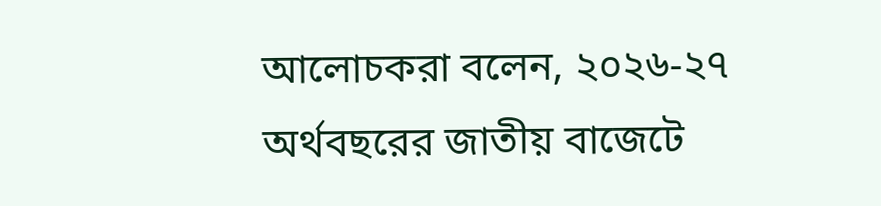আলোচকরা বলেন, ২০২৬-২৭ অর্থবছরের জাতীয় বাজেটে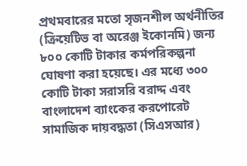প্রথমবারের মতো সৃজনশীল অর্থনীতির (ক্রিয়েটিভ বা অরেঞ্জ ইকোনমি) জন্য ৮০০ কোটি টাকার কর্মপরিকল্পনা ঘোষণা করা হয়েছে। এর মধ্যে ৩০০ কোটি টাকা সরাসরি বরাদ্দ এবং বাংলাদেশ ব্যাংকের করপোরেট সামাজিক দায়বদ্ধতা (সিএসআর)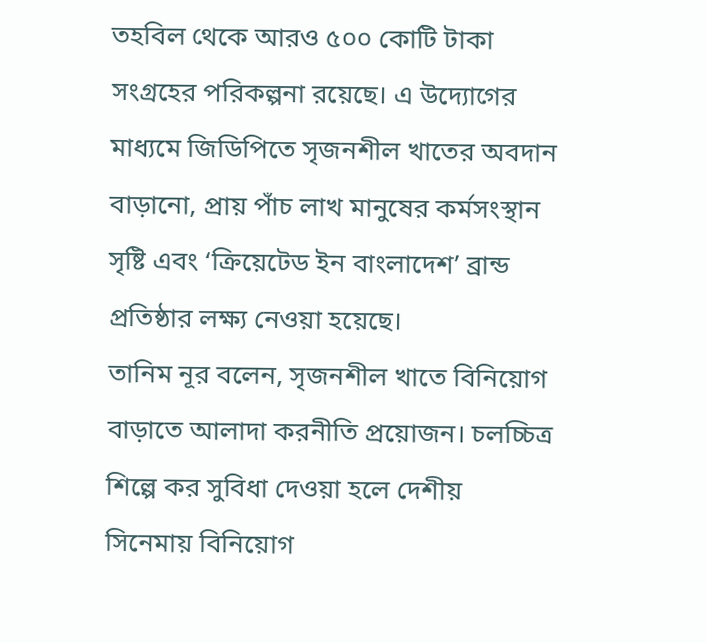তহবিল থেকে আরও ৫০০ কোটি টাকা সংগ্রহের পরিকল্পনা রয়েছে। এ উদ্যোগের মাধ্যমে জিডিপিতে সৃজনশীল খাতের অবদান বাড়ানো, প্রায় পাঁচ লাখ মানুষের কর্মসংস্থান সৃষ্টি এবং ‘ক্রিয়েটেড ইন বাংলাদেশ’ ব্রান্ড প্রতিষ্ঠার লক্ষ্য নেওয়া হয়েছে।
তানিম নূর বলেন, সৃজনশীল খাতে বিনিয়োগ বাড়াতে আলাদা করনীতি প্রয়োজন। চলচ্চিত্র শিল্পে কর সুবিধা দেওয়া হলে দেশীয় সিনেমায় বিনিয়োগ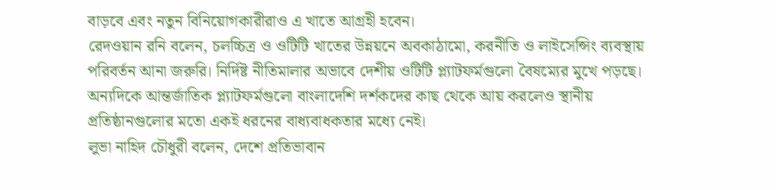বাড়বে এবং নতুন বিনিয়োগকারীরাও এ খাতে আগ্রহী হবেন।
রেদওয়ান রনি বলেন, চলচ্চিত্র ও ওটিটি খাতের উন্নয়নে অবকাঠামো, করনীতি ও লাইসেন্সিং ব্যবস্থায় পরিবর্তন আনা জরুরি। নির্দিষ্ট নীতিমালার অভাবে দেশীয় ওটিটি প্ল্যাটফর্মগুলো বৈষম্যের মুখে পড়ছে। অন্যদিকে আন্তর্জাতিক প্ল্যাটফর্মগুলো বাংলাদেশি দর্শকদের কাছ থেকে আয় করলেও স্থানীয় প্রতিষ্ঠানগুলোর মতো একই ধরনের বাধ্যবাধকতার মধ্যে নেই।
লুভা নাহিদ চৌধুরী বলেন, দেশে প্রতিভাবান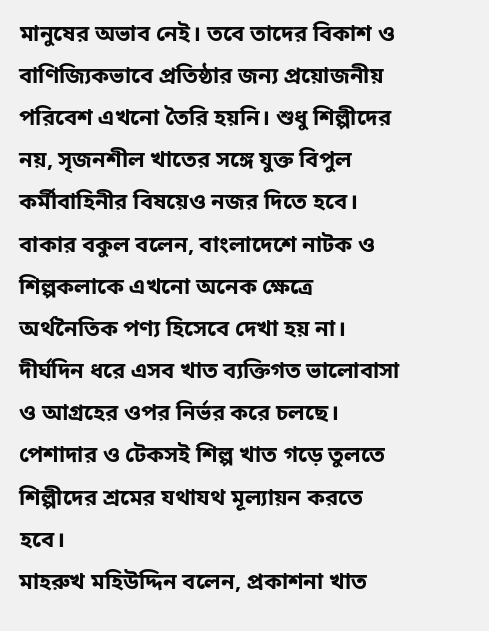মানুষের অভাব নেই। তবে তাদের বিকাশ ও বাণিজ্যিকভাবে প্রতিষ্ঠার জন্য প্রয়োজনীয় পরিবেশ এখনো তৈরি হয়নি। শুধু শিল্পীদের নয়, সৃজনশীল খাতের সঙ্গে যুক্ত বিপুল কর্মীবাহিনীর বিষয়েও নজর দিতে হবে।
বাকার বকুল বলেন, বাংলাদেশে নাটক ও শিল্পকলাকে এখনো অনেক ক্ষেত্রে অর্থনৈতিক পণ্য হিসেবে দেখা হয় না। দীর্ঘদিন ধরে এসব খাত ব্যক্তিগত ভালোবাসা ও আগ্রহের ওপর নির্ভর করে চলছে। পেশাদার ও টেকসই শিল্প খাত গড়ে তুলতে শিল্পীদের শ্রমের যথাযথ মূল্যায়ন করতে হবে।
মাহরুখ মহিউদ্দিন বলেন, প্রকাশনা খাত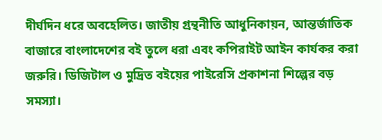দীর্ঘদিন ধরে অবহেলিত। জাতীয় গ্রন্থনীতি আধুনিকায়ন, আন্তর্জাতিক বাজারে বাংলাদেশের বই তুলে ধরা এবং কপিরাইট আইন কার্যকর করা জরুরি। ডিজিটাল ও মুদ্রিত বইয়ের পাইরেসি প্রকাশনা শিল্পের বড় সমস্যা।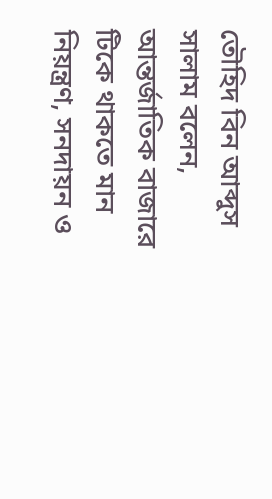তৌহিদ বিন আব্দুস সালাম বলেন, আন্তর্জাতিক বাজারে টিকে থাকতে মান নিয়ন্ত্রণ, সনদায়ন ও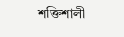শক্তিশালী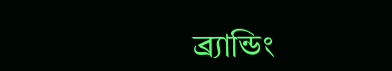ব্র্যান্ডিং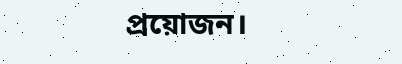প্রয়োজন।